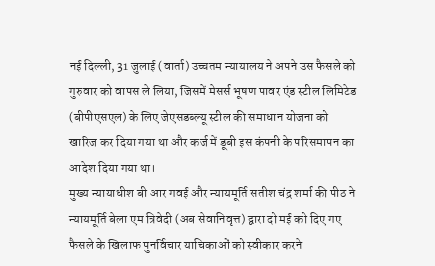नई दिल्ली, 31 जुलाई (वार्ता) उच्चतम न्यायालय ने अपने उस फैसले को गुरुवार को वापस ले लिया, जिसमें मेसर्स भूषण पावर एंड स्टील लिमिटेड (बीपीएसएल) के लिए जेएसडब्ल्यू स्टील की समाधान योजना को खारिज कर दिया गया था और कर्ज में डूबी इस कंपनी के परिसमापन का आदेश दिया गया था।
मुख्य न्यायाधीश बी आर गवई और न्यायमूर्ति सतीश चंद्र शर्मा की पीठ ने न्यायमूर्ति बेला एम त्रिवेदी (अब सेवानिवृत्त) द्वारा दो मई को दिए गए फैसले के खिलाफ पुनर्विचार याचिकाओं को स्वीकार करने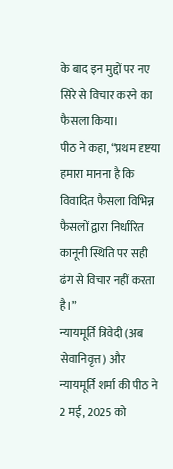के बाद इन मुद्दों पर नए सिरे से विचार करने का फैसला किया।
पीठ ने कहा, “प्रथम दृष्टया हमारा मानना है कि विवादित फैसला विभिन्न फैसलों द्वारा निर्धारित कानूनी स्थिति पर सही ढंग से विचार नहीं करता है।”
न्यायमूर्ति त्रिवेदी (अब सेवानिवृत्त) और न्यायमूर्ति शर्मा की पीठ ने 2 मई, 2025 को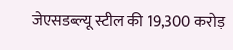जेएसडब्ल्यू स्टील की 19,300 करोड़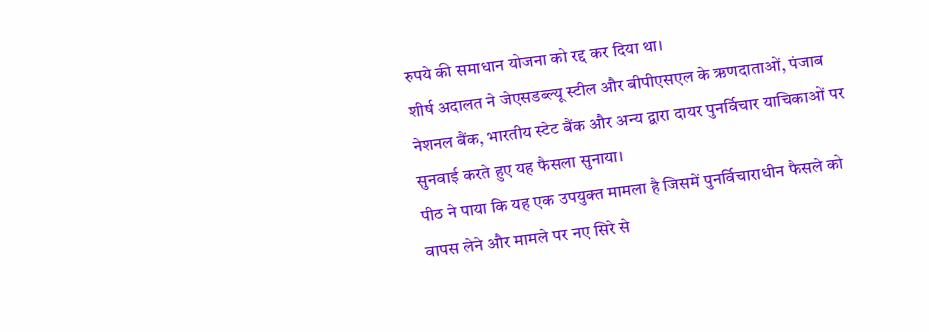रुपये की समाधान योजना को रद्द कर दिया था।
शीर्ष अदालत ने जेएसडब्ल्यू स्टील और बीपीएसएल के ऋणदाताओं, पंजाब नेशनल बैंक, भारतीय स्टेट बैंक और अन्य द्वारा दायर पुनर्विचार याचिकाओं पर सुनवाई करते हुए यह फैसला सुनाया।
पीठ ने पाया कि यह एक उपयुक्त मामला है जिसमें पुनर्विचाराधीन फैसले को वापस लेने और मामले पर नए सिरे से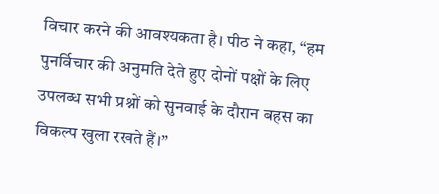विचार करने की आवश्यकता है। पीठ ने कहा, “हम पुनर्विचार की अनुमति देते हुए दोनों पक्षों के लिए उपलब्ध सभी प्रश्नों को सुनवाई के दौरान बहस का विकल्प खुला रखते हैं।”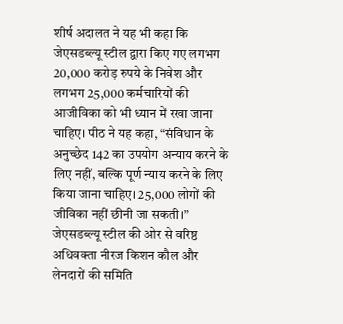शीर्ष अदालत ने यह भी कहा कि जेएसडब्ल्यू स्टील द्वारा किए गए लगभग 20,000 करोड़ रुपये के निवेश और लगभग 25,000 कर्मचारियों की आजीविका को भी ध्यान में रखा जाना चाहिए। पीठ ने यह कहा, “संविधान के अनुच्छेद 142 का उपयोग अन्याय करने के लिए नहीं, बल्कि पूर्ण न्याय करने के लिए किया जाना चाहिए। 25,000 लोगों की जीविका नहीं छीनी जा सकती।”
जेएसडब्ल्यू स्टील की ओर से वरिष्ठ अधिवक्ता नीरज किशन कौल और लेनदारों की समिति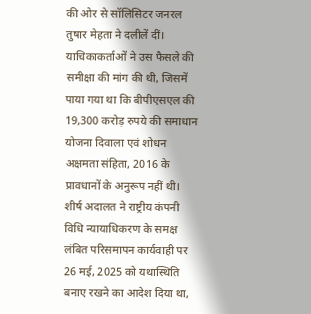की ओर से सॉलिसिटर जनरल तुषार मेहता ने दलीलें दीं। याचिकाकर्ताओं ने उस फैसले की समीक्षा की मांग की थी, जिसमें पाया गया था कि बीपीएसएल की 19,300 करोड़ रुपये की समाधान योजना दिवाला एवं शोधन अक्षमता संहिता, 2016 के प्रावधानों के अनुरूप नहीं थी।
शीर्ष अदालत ने राष्ट्रीय कंपनी विधि न्यायाधिकरण के समक्ष लंबित परिसमापन कार्यवाही पर 26 मई, 2025 को यथास्थिति बनाए रखने का आदेश दिया था,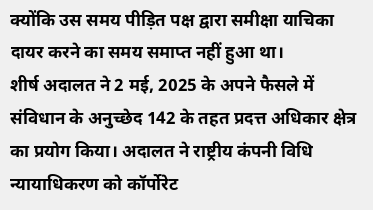क्योंकि उस समय पीड़ित पक्ष द्वारा समीक्षा याचिका दायर करने का समय समाप्त नहीं हुआ था।
शीर्ष अदालत ने 2 मई, 2025 के अपने फैसले में संविधान के अनुच्छेद 142 के तहत प्रदत्त अधिकार क्षेत्र का प्रयोग किया। अदालत ने राष्ट्रीय कंपनी विधि न्यायाधिकरण को कॉर्पोरेट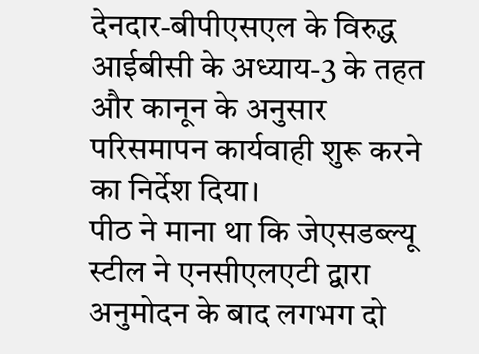देनदार-बीपीएसएल के विरुद्ध आईबीसी के अध्याय-3 के तहत और कानून के अनुसार परिसमापन कार्यवाही शुरू करने का निर्देश दिया।
पीठ ने माना था कि जेएसडब्ल्यू स्टील ने एनसीएलएटी द्वारा अनुमोदन के बाद लगभग दो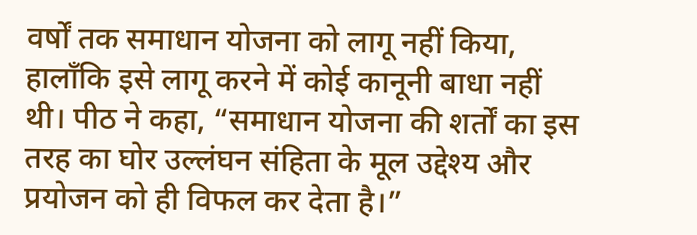वर्षों तक समाधान योजना को लागू नहीं किया, हालाँकि इसे लागू करने में कोई कानूनी बाधा नहीं थी। पीठ ने कहा, “समाधान योजना की शर्तों का इस तरह का घोर उल्लंघन संहिता के मूल उद्देश्य और प्रयोजन को ही विफल कर देता है।”